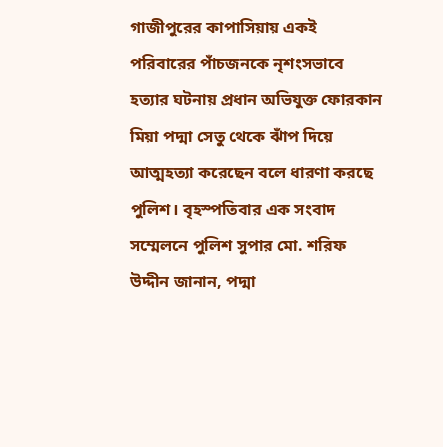গাজীপুরের কাপাসিয়ায় একই পরিবারের পাঁচজনকে নৃশংসভাবে হত্যার ঘটনায় প্রধান অভিযুক্ত ফোরকান মিয়া পদ্মা সেতু থেকে ঝাঁপ দিয়ে আত্মহত্যা করেছেন বলে ধারণা করছে পুলিশ। বৃহস্পতিবার এক সংবাদ সম্মেলনে পুলিশ সুপার মো. শরিফ উদ্দীন জানান, পদ্মা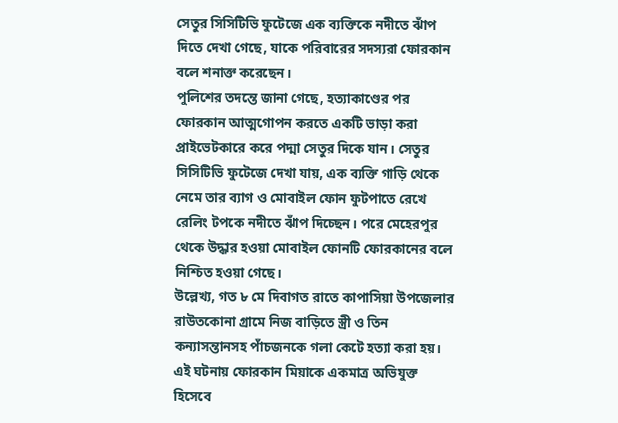সেতুর সিসিটিভি ফুটেজে এক ব্যক্তিকে নদীতে ঝাঁপ দিতে দেখা গেছে, যাকে পরিবারের সদস্যরা ফোরকান বলে শনাক্ত করেছেন।
পুলিশের তদন্তে জানা গেছে, হত্যাকাণ্ডের পর ফোরকান আত্মগোপন করতে একটি ভাড়া করা প্রাইভেটকারে করে পদ্মা সেতুর দিকে যান। সেতুর সিসিটিভি ফুটেজে দেখা যায়, এক ব্যক্তি গাড়ি থেকে নেমে তার ব্যাগ ও মোবাইল ফোন ফুটপাতে রেখে রেলিং টপকে নদীতে ঝাঁপ দিচ্ছেন। পরে মেহেরপুর থেকে উদ্ধার হওয়া মোবাইল ফোনটি ফোরকানের বলে নিশ্চিত হওয়া গেছে।
উল্লেখ্য, গত ৮ মে দিবাগত রাতে কাপাসিয়া উপজেলার রাউতকোনা গ্রামে নিজ বাড়িতে স্ত্রী ও তিন কন্যাসন্তানসহ পাঁচজনকে গলা কেটে হত্যা করা হয়। এই ঘটনায় ফোরকান মিয়াকে একমাত্র অভিযুক্ত হিসেবে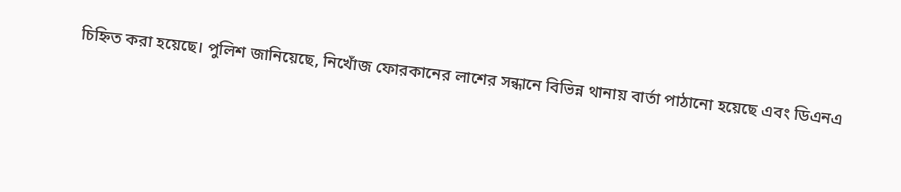চিহ্নিত করা হয়েছে। পুলিশ জানিয়েছে, নিখোঁজ ফোরকানের লাশের সন্ধানে বিভিন্ন থানায় বার্তা পাঠানো হয়েছে এবং ডিএনএ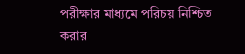পরীক্ষার মাধ্যমে পরিচয় নিশ্চিত করার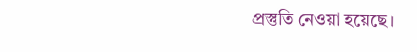প্রস্তুতি নেওয়া হয়েছে।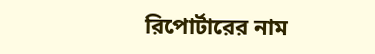রিপোর্টারের নাম